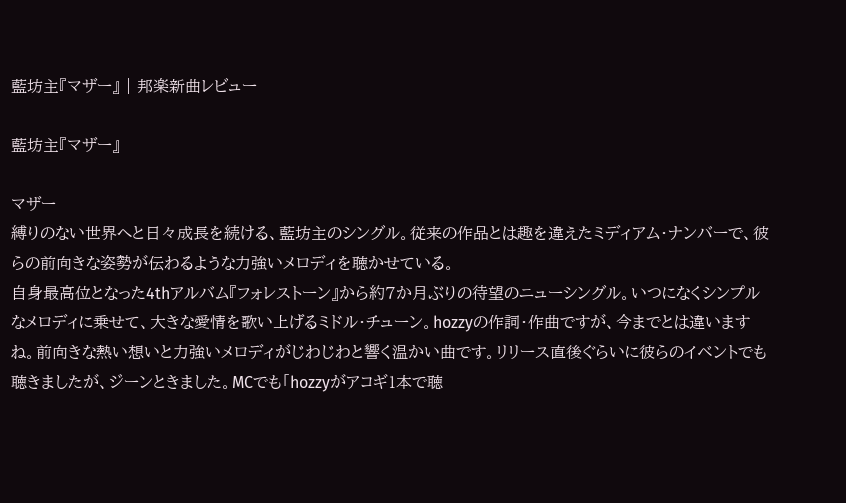藍坊主『マザー』 | 邦楽新曲レビュー

藍坊主『マザー』

マザー
縛りのない世界へと日々成長を続ける、藍坊主のシングル。従来の作品とは趣を違えたミディアム・ナンバーで、彼らの前向きな姿勢が伝わるような力強いメロディを聴かせている。
自身最高位となった4thアルバム『フォレストーン』から約7か月ぶりの待望のニューシングル。いつになくシンプルなメロディに乗せて、大きな愛情を歌い上げるミドル・チューン。hozzyの作詞・作曲ですが、今までとは違いますね。前向きな熱い想いと力強いメロディがじわじわと響く温かい曲です。リリース直後ぐらいに彼らのイベントでも聴きましたが、ジーンときました。MCでも「hozzyがアコギ1本で聴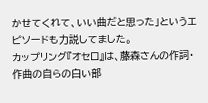かせてくれて、いい曲だと思った」というエピソードも力説してました。
カップリング『オセロ』は、藤森さんの作詞・作曲の自らの白い部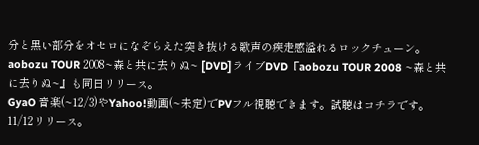分と黒い部分をオセロになぞらえた突き抜ける歌声の疾走感溢れるロックチューン。aobozu TOUR 2008~森と共に去りぬ~ [DVD]ライブDVD『aobozu TOUR 2008 ~森と共に去りぬ~』も同日リリース。
GyaO 音楽(~12/3)やYahoo!動画(~未定)でPVフル視聴できます。試聴はコチラです。11/12リリース。